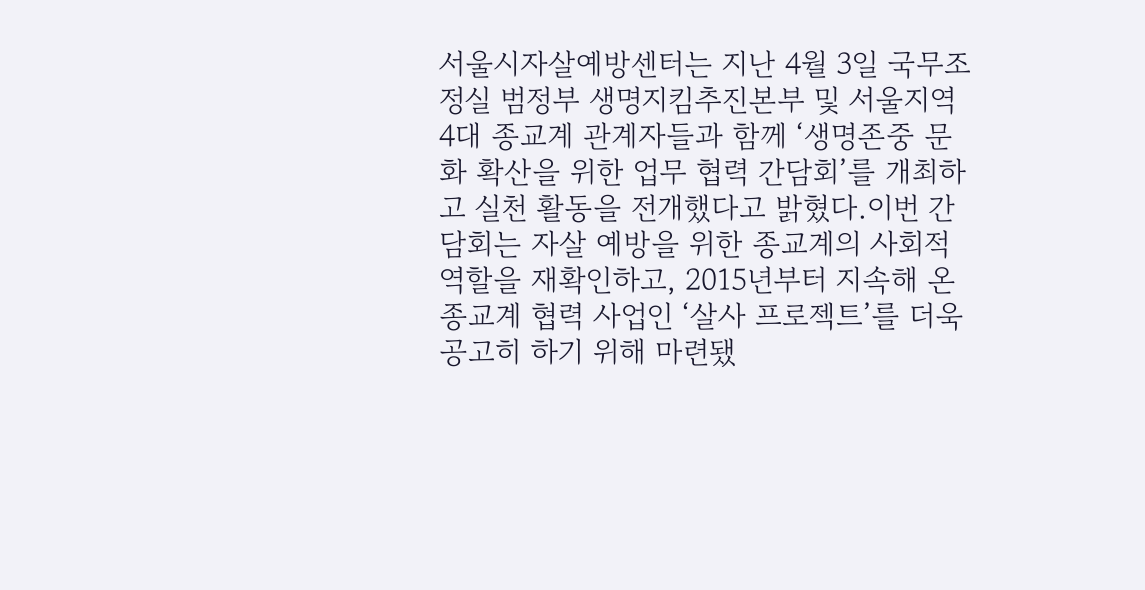서울시자살예방센터는 지난 4월 3일 국무조정실 범정부 생명지킴추진본부 및 서울지역 4대 종교계 관계자들과 함께 ‘생명존중 문화 확산을 위한 업무 협력 간담회’를 개최하고 실천 활동을 전개했다고 밝혔다.이번 간담회는 자살 예방을 위한 종교계의 사회적 역할을 재확인하고, 2015년부터 지속해 온 종교계 협력 사업인 ‘살사 프로젝트’를 더욱 공고히 하기 위해 마련됐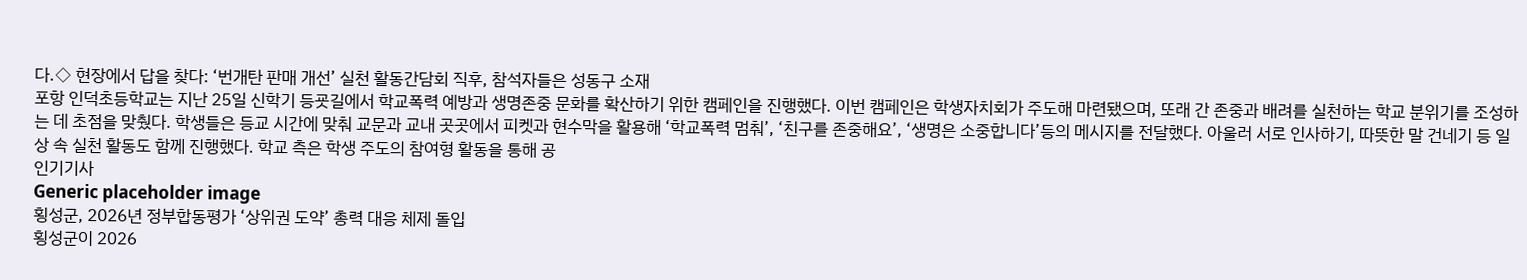다.◇ 현장에서 답을 찾다: ‘번개탄 판매 개선’ 실천 활동간담회 직후, 참석자들은 성동구 소재
포항 인덕초등학교는 지난 25일 신학기 등굣길에서 학교폭력 예방과 생명존중 문화를 확산하기 위한 캠페인을 진행했다. 이번 캠페인은 학생자치회가 주도해 마련됐으며, 또래 간 존중과 배려를 실천하는 학교 분위기를 조성하는 데 초점을 맞췄다. 학생들은 등교 시간에 맞춰 교문과 교내 곳곳에서 피켓과 현수막을 활용해 ‘학교폭력 멈춰’, ‘친구를 존중해요’, ‘생명은 소중합니다’등의 메시지를 전달했다. 아울러 서로 인사하기, 따뜻한 말 건네기 등 일상 속 실천 활동도 함께 진행했다. 학교 측은 학생 주도의 참여형 활동을 통해 공
인기기사
Generic placeholder image
횡성군, 2026년 정부합동평가 ‘상위권 도약’ 총력 대응 체제 돌입
횡성군이 2026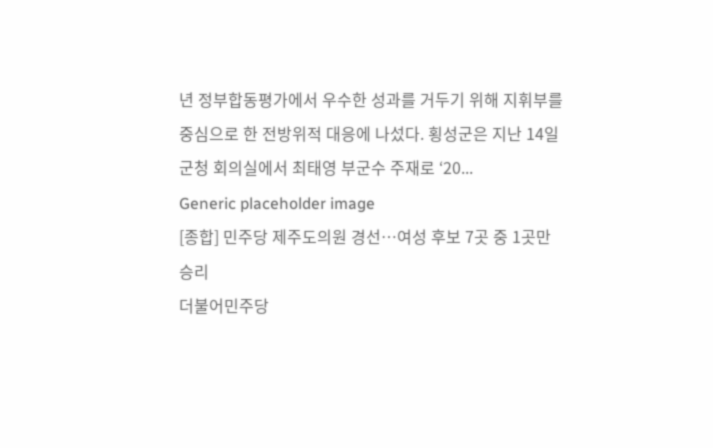년 정부합동평가에서 우수한 성과를 거두기 위해 지휘부를 중심으로 한 전방위적 대응에 나섰다. 횡성군은 지난 14일 군청 회의실에서 최태영 부군수 주재로 ‘20...
Generic placeholder image
[종합] 민주당 제주도의원 경선…여성 후보 7곳 중 1곳만 승리
더불어민주당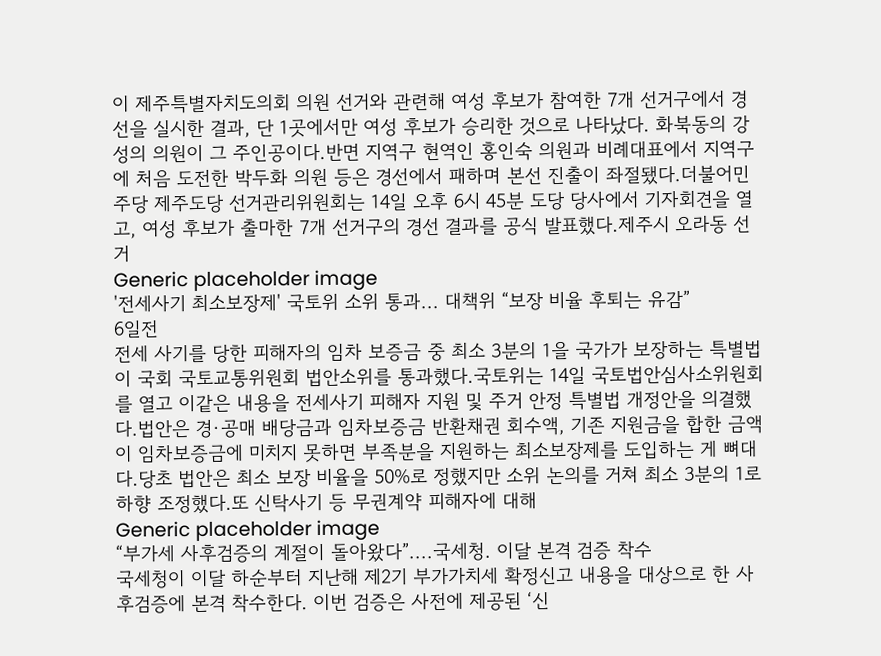이 제주특별자치도의회 의원 선거와 관련해 여성 후보가 참여한 7개 선거구에서 경선을 실시한 결과, 단 1곳에서만 여성 후보가 승리한 것으로 나타났다. 화북동의 강성의 의원이 그 주인공이다.반면 지역구 현역인 홍인숙 의원과 비례대표에서 지역구에 처음 도전한 박두화 의원 등은 경선에서 패하며 본선 진출이 좌절됐다.더불어민주당 제주도당 선거관리위원회는 14일 오후 6시 45분 도당 당사에서 기자회견을 열고, 여성 후보가 출마한 7개 선거구의 경선 결과를 공식 발표했다.제주시 오라동 선거
Generic placeholder image
'전세사기 최소보장제' 국토위 소위 통과... 대책위 “보장 비율 후퇴는 유감”
6일전
전세 사기를 당한 피해자의 임차 보증금 중 최소 3분의 1을 국가가 보장하는 특별법이 국회 국토교통위원회 법안소위를 통과했다.국토위는 14일 국토법안심사소위원회를 열고 이같은 내용을 전세사기 피해자 지원 및 주거 안정 특별법 개정안을 의결했다.법안은 경·공매 배당금과 임차보증금 반환채권 회수액, 기존 지원금을 합한 금액이 임차보증금에 미치지 못하면 부족분을 지원하는 최소보장제를 도입하는 게 뼈대다.당초 법안은 최소 보장 비율을 50%로 정했지만 소위 논의를 거쳐 최소 3분의 1로 하향 조정했다.또 신탁사기 등 무권계약 피해자에 대해
Generic placeholder image
“부가세 사후검증의 계절이 돌아왔다”....국세청. 이달 본격 검증 착수
국세청이 이달 하순부터 지난해 제2기 부가가치세 확정신고 내용을 대상으로 한 사후검증에 본격 착수한다. 이번 검증은 사전에 제공된 ‘신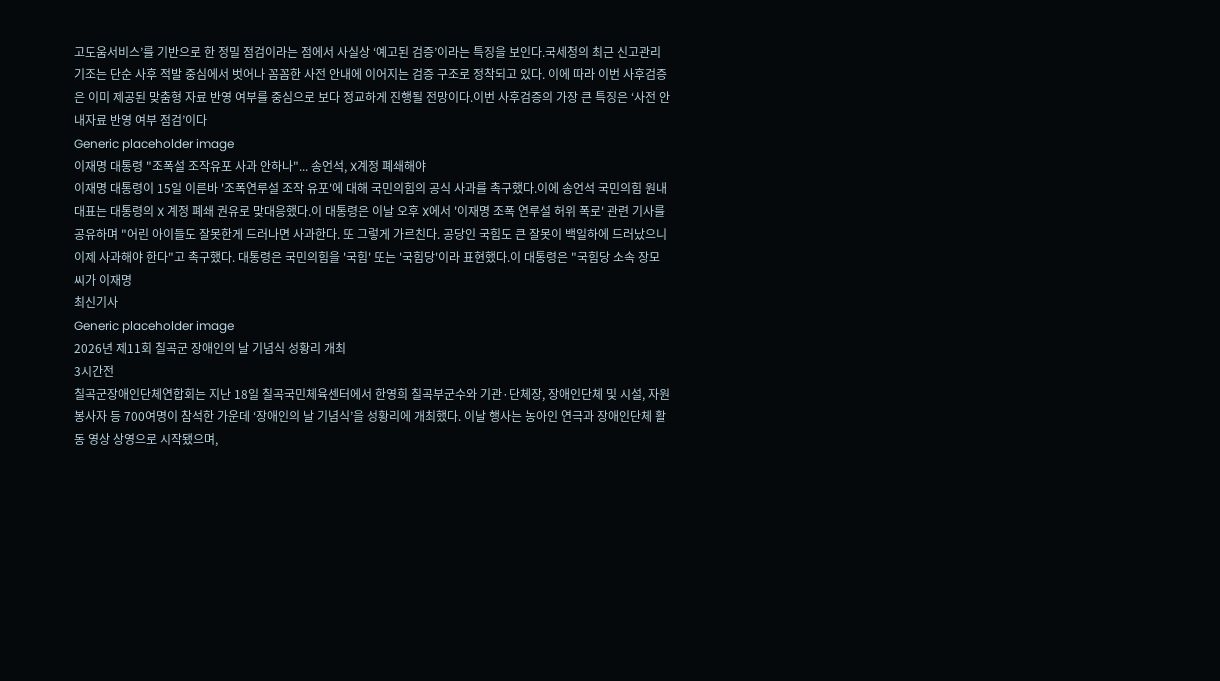고도움서비스’를 기반으로 한 정밀 점검이라는 점에서 사실상 ‘예고된 검증’이라는 특징을 보인다.국세청의 최근 신고관리 기조는 단순 사후 적발 중심에서 벗어나 꼼꼼한 사전 안내에 이어지는 검증 구조로 정착되고 있다. 이에 따라 이번 사후검증은 이미 제공된 맞춤형 자료 반영 여부를 중심으로 보다 정교하게 진행될 전망이다.이번 사후검증의 가장 큰 특징은 ‘사전 안내자료 반영 여부 점검’이다
Generic placeholder image
이재명 대통령 "조폭설 조작유포 사과 안하나"... 송언석, X계정 폐쇄해야
이재명 대통령이 15일 이른바 '조폭연루설 조작 유포'에 대해 국민의힘의 공식 사과를 촉구했다.이에 송언석 국민의힘 원내대표는 대통령의 X 계정 폐쇄 권유로 맞대응했다.이 대통령은 이날 오후 X에서 '이재명 조폭 연루설 허위 폭로' 관련 기사를 공유하며 "어린 아이들도 잘못한게 드러나면 사과한다. 또 그렇게 가르친다. 공당인 국힘도 큰 잘못이 백일하에 드러났으니 이제 사과해야 한다"고 촉구했다. 대통령은 국민의힘을 '국힘' 또는 '국힘당'이라 표현했다.이 대통령은 "국힘당 소속 장모씨가 이재명
최신기사
Generic placeholder image
2026년 제11회 칠곡군 장애인의 날 기념식 성황리 개최
3시간전
칠곡군장애인단체연합회는 지난 18일 칠곡국민체육센터에서 한영희 칠곡부군수와 기관·단체장, 장애인단체 및 시설, 자원봉사자 등 700여명이 참석한 가운데 ‘장애인의 날 기념식’을 성황리에 개최했다. 이날 행사는 농아인 연극과 장애인단체 활동 영상 상영으로 시작됐으며,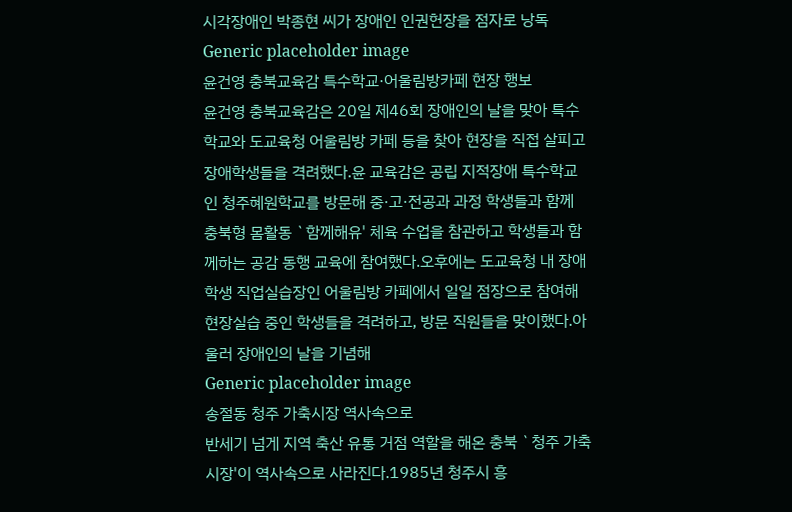시각장애인 박종현 씨가 장애인 인권헌장을 점자로 낭독
Generic placeholder image
윤건영 충북교육감 특수학교·어울림방카페 현장 행보
윤건영 충북교육감은 20일 제46회 장애인의 날을 맞아 특수학교와 도교육청 어울림방 카페 등을 찾아 현장을 직접 살피고 장애학생들을 격려했다.윤 교육감은 공립 지적장애 특수학교인 청주혜원학교를 방문해 중·고·전공과 과정 학생들과 함께 충북형 몸활동 `함께해유' 체육 수업을 참관하고 학생들과 함께하는 공감 동행 교육에 참여했다.오후에는 도교육청 내 장애학생 직업실습장인 어울림방 카페에서 일일 점장으로 참여해 현장실습 중인 학생들을 격려하고, 방문 직원들을 맞이했다.아울러 장애인의 날을 기념해
Generic placeholder image
송절동 청주 가축시장 역사속으로
반세기 넘게 지역 축산 유통 거점 역할을 해온 충북 `청주 가축시장'이 역사속으로 사라진다.1985년 청주시 흥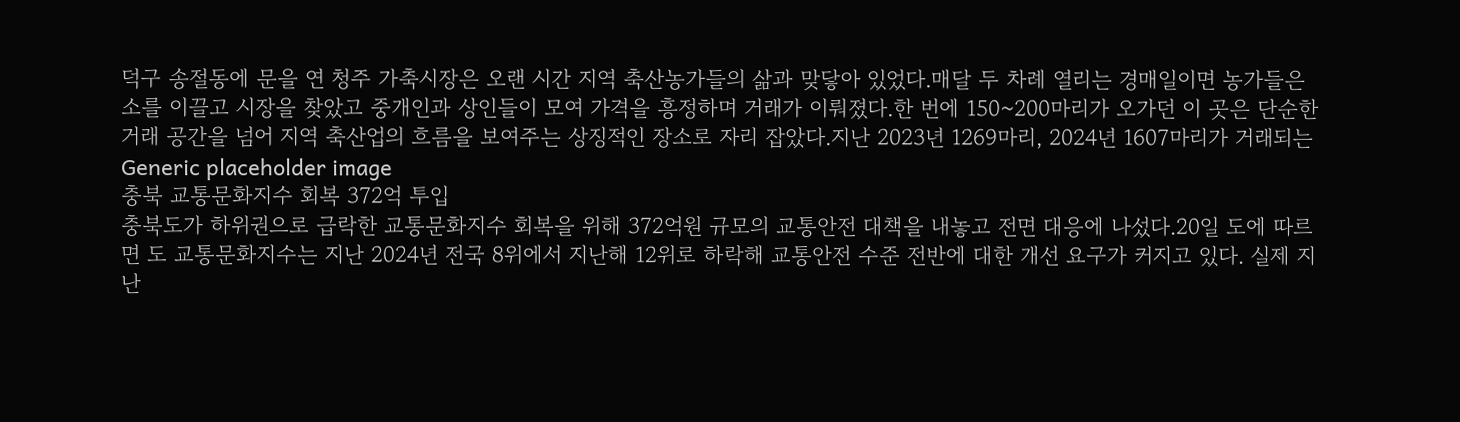덕구 송절동에 문을 연 청주 가축시장은 오랜 시간 지역 축산농가들의 삶과 맞닿아 있었다.매달 두 차례 열리는 경매일이면 농가들은 소를 이끌고 시장을 찾았고 중개인과 상인들이 모여 가격을 흥정하며 거래가 이뤄졌다.한 번에 150~200마리가 오가던 이 곳은 단순한 거래 공간을 넘어 지역 축산업의 흐름을 보여주는 상징적인 장소로 자리 잡았다.지난 2023년 1269마리, 2024년 1607마리가 거래되는
Generic placeholder image
충북 교통문화지수 회복 372억 투입
충북도가 하위권으로 급락한 교통문화지수 회복을 위해 372억원 규모의 교통안전 대책을 내놓고 전면 대응에 나섰다.20일 도에 따르면 도 교통문화지수는 지난 2024년 전국 8위에서 지난해 12위로 하락해 교통안전 수준 전반에 대한 개선 요구가 커지고 있다. 실제 지난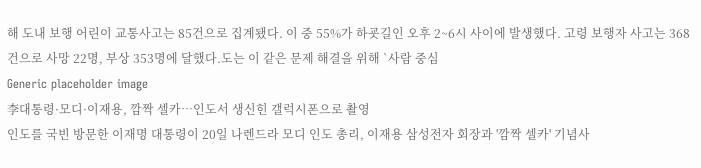해 도내 보행 어린이 교통사고는 85건으로 집계됐다. 이 중 55%가 하굣길인 오후 2~6시 사이에 발생했다. 고령 보행자 사고는 368건으로 사망 22명, 부상 353명에 달했다.도는 이 같은 문제 해결을 위해 `사람 중심
Generic placeholder image
李대통령·모디·이재용, 깜짝 셀카…인도서 생신힌 갤럭시폰으로 촬영
인도를 국빈 방문한 이재명 대통령이 20일 나렌드라 모디 인도 총리, 이재용 삼성전자 회장과 '깜짝 셀카' 기념사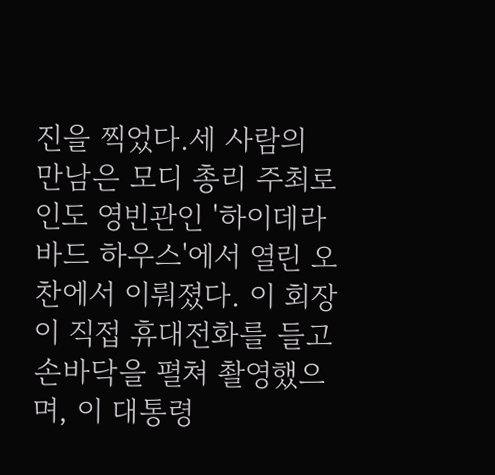진을 찍었다.세 사람의 만남은 모디 총리 주최로 인도 영빈관인 '하이데라바드 하우스'에서 열린 오찬에서 이뤄졌다. 이 회장이 직접 휴대전화를 들고 손바닥을 펼쳐 촬영했으며, 이 대통령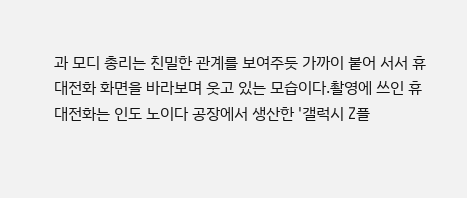과 모디 총리는 친밀한 관계를 보여주듯 가까이 붙어 서서 휴대전화 화면을 바라보며 웃고 있는 모습이다.촬영에 쓰인 휴대전화는 인도 노이다 공장에서 생산한 '갤럭시 Z플